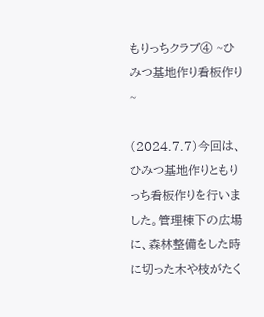もりっちクラブ④ ~ひみつ基地作り看板作り~

(2024.7.7)今回は、ひみつ基地作りともりっち看板作りを行いました。管理棟下の広場に、森林整備をした時に切った木や枝がたく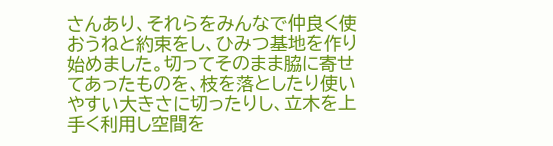さんあり、それらをみんなで仲良く使おうねと約束をし、ひみつ基地を作り始めました。切ってそのまま脇に寄せてあったものを、枝を落としたり使いやすい大きさに切ったりし、立木を上手く利用し空間を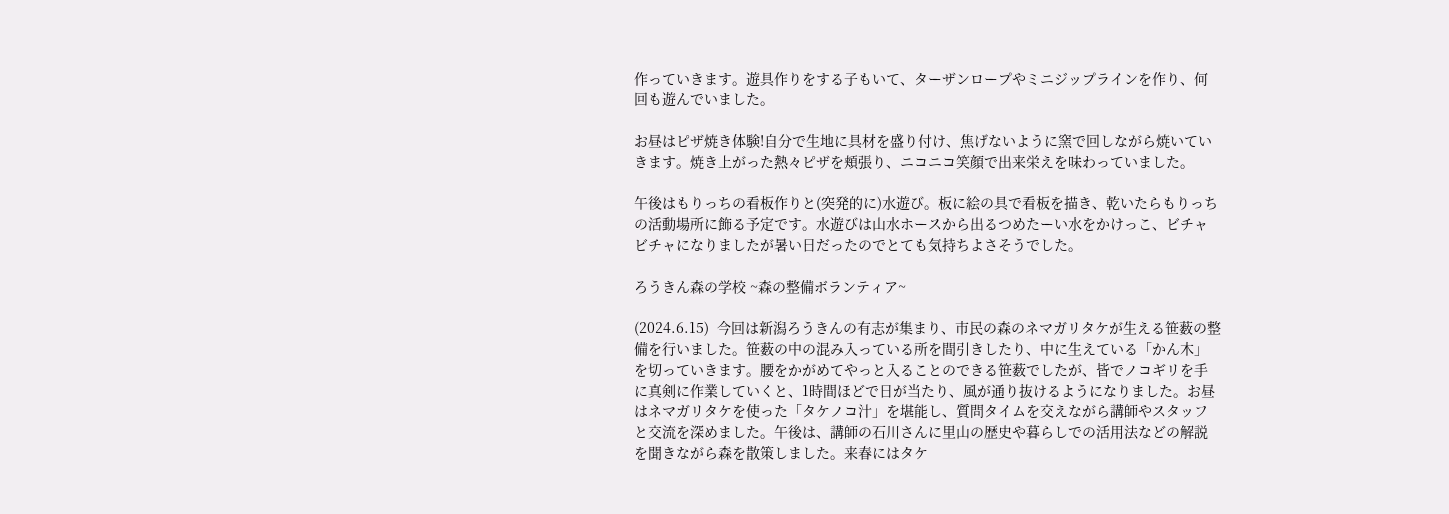作っていきます。遊具作りをする子もいて、ターザンロープやミニジップラインを作り、何回も遊んでいました。

お昼はピザ焼き体験!自分で生地に具材を盛り付け、焦げないように窯で回しながら焼いていきます。焼き上がった熱々ピザを頬張り、ニコニコ笑顔で出来栄えを味わっていました。

午後はもりっちの看板作りと(突発的に)水遊び。板に絵の具で看板を描き、乾いたらもりっちの活動場所に飾る予定です。水遊びは山水ホースから出るつめたーい水をかけっこ、ビチャビチャになりましたが暑い日だったのでとても気持ちよさそうでした。

ろうきん森の学校 ~森の整備ボランティア~

(2024.6.15)  今回は新潟ろうきんの有志が集まり、市民の森のネマガリタケが生える笹薮の整備を行いました。笹薮の中の混み入っている所を間引きしたり、中に生えている「かん木」を切っていきます。腰をかがめてやっと入ることのできる笹薮でしたが、皆でノコギリを手に真剣に作業していくと、1時間ほどで日が当たり、風が通り抜けるようになりました。お昼はネマガリタケを使った「タケノコ汁」を堪能し、質問タイムを交えながら講師やスタッフと交流を深めました。午後は、講師の石川さんに里山の歴史や暮らしでの活用法などの解説を聞きながら森を散策しました。来春にはタケ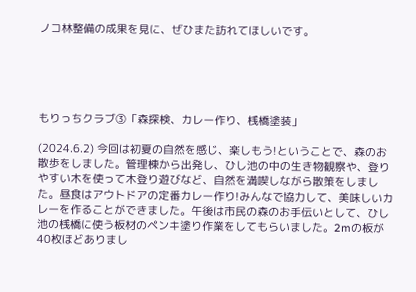ノコ林整備の成果を見に、ぜひまた訪れてほしいです。





もりっちクラブ③「森探検、カレー作り、桟橋塗装」

(2024.6.2) 今回は初夏の自然を感じ、楽しもう!ということで、森のお散歩をしました。管理棟から出発し、ひし池の中の生き物観察や、登りやすい木を使って木登り遊びなど、自然を満喫しながら散策をしました。昼食はアウトドアの定番カレー作り!みんなで協力して、美味しいカレーを作ることができました。午後は市民の森のお手伝いとして、ひし池の桟橋に使う板材のペンキ塗り作業をしてもらいました。2mの板が40枚ほどありまし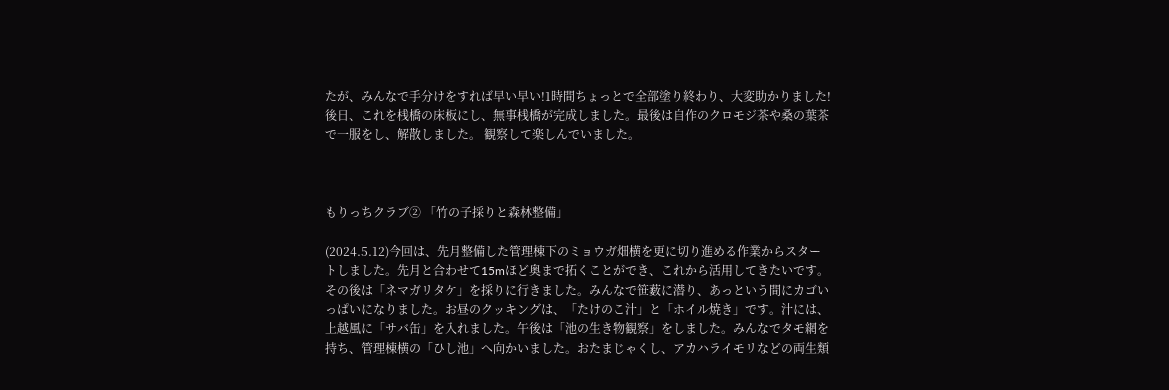たが、みんなで手分けをすれば早い早い!1時間ちょっとで全部塗り終わり、大変助かりました!後日、これを桟橋の床板にし、無事桟橋が完成しました。最後は自作のクロモジ茶や桑の葉茶で一服をし、解散しました。 観察して楽しんでいました。



もりっちクラブ② 「竹の子採りと森林整備」

(2024.5.12)今回は、先月整備した管理棟下のミョウガ畑横を更に切り進める作業からスタートしました。先月と合わせて15mほど奥まで拓くことができ、これから活用してきたいです。その後は「ネマガリタケ」を採りに行きました。みんなで笹薮に潜り、あっという間にカゴいっぱいになりました。お昼のクッキングは、「たけのこ汁」と「ホイル焼き」です。汁には、上越風に「サバ缶」を入れました。午後は「池の生き物観察」をしました。みんなでタモ網を持ち、管理棟横の「ひし池」へ向かいました。おたまじゃくし、アカハライモリなどの両生類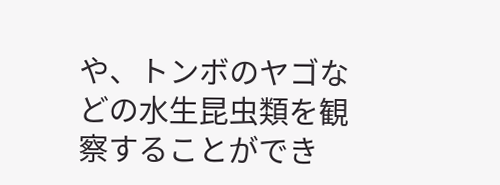や、トンボのヤゴなどの水生昆虫類を観察することができ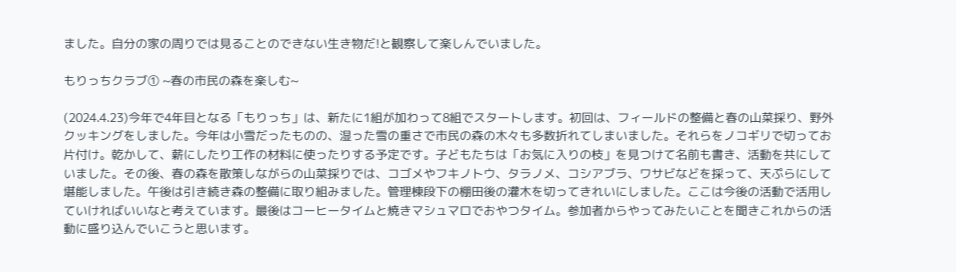ました。自分の家の周りでは見ることのできない生き物だ!と観察して楽しんでいました。

もりっちクラブ① ~春の市民の森を楽しむ~

(2024.4.23)今年で4年目となる「もりっち」は、新たに1組が加わって8組でスタートします。初回は、フィールドの整備と春の山菜採り、野外クッキングをしました。今年は小雪だったものの、湿った雪の重さで市民の森の木々も多数折れてしまいました。それらをノコギリで切ってお片付け。乾かして、薪にしたり工作の材料に使ったりする予定です。子どもたちは「お気に入りの枝」を見つけて名前も書き、活動を共にしていました。その後、春の森を散策しながらの山菜採りでは、コゴメやフキノトウ、タラノメ、コシアブラ、ワサビなどを採って、天ぷらにして堪能しました。午後は引き続き森の整備に取り組みました。管理棟段下の棚田後の灌木を切ってきれいにしました。ここは今後の活動で活用していければいいなと考えています。最後はコーヒータイムと焼きマシュマロでおやつタイム。参加者からやってみたいことを聞きこれからの活動に盛り込んでいこうと思います。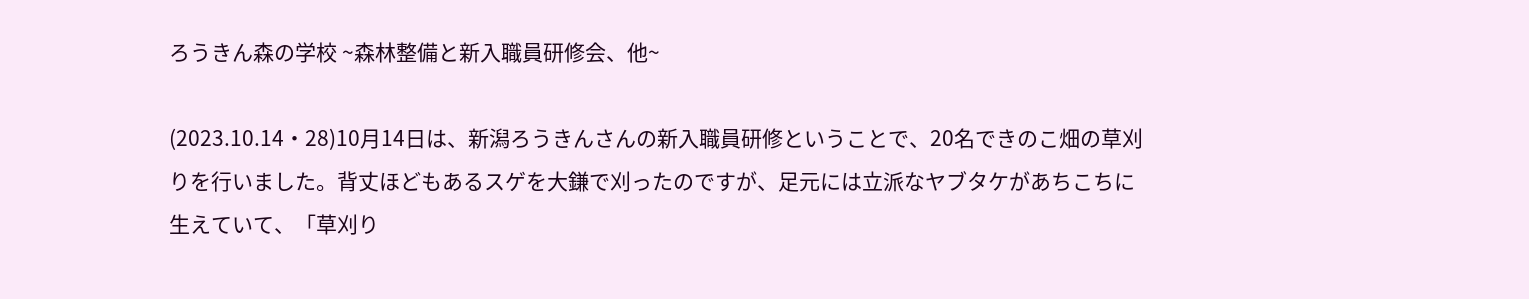ろうきん森の学校 ~森林整備と新入職員研修会、他~

(2023.10.14・28)10月14日は、新潟ろうきんさんの新入職員研修ということで、20名できのこ畑の草刈りを行いました。背丈ほどもあるスゲを大鎌で刈ったのですが、足元には立派なヤブタケがあちこちに生えていて、「草刈り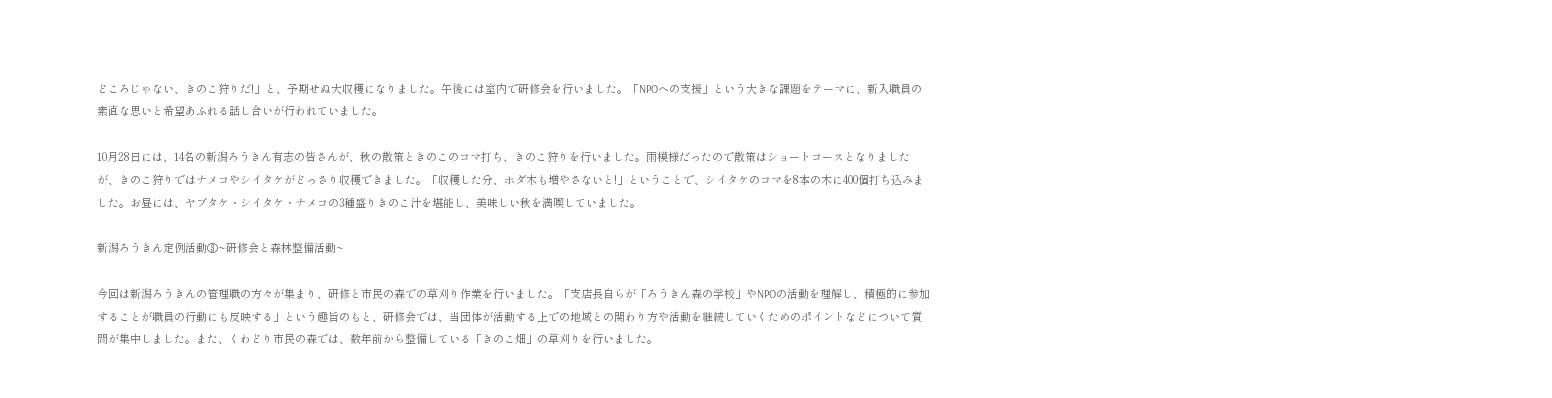どころじゃない、きのこ狩りだ!」と、予期せぬ大収穫になりました。午後には室内で研修会を行いました。「NPOへの支援」という大きな課題をテーマに、新入職員の素直な思いと希望あふれる話し合いが行われていました。

10月28日には、14名の新潟ろうきん有志の皆さんが、秋の散策ときのこのコマ打ち、きのこ狩りを行いました。雨模様だったので散策はショートコースとなりましたが、きのこ狩りではナメコやシイタケがどっさり収穫できました。「収穫した分、ホダ木も増やさないと!」ということで、シイタケのコマを8本の木に400個打ち込みました。お昼には、ヤブタケ・シイタケ・ナメコの3種盛りきのこ汁を堪能し、美味しい秋を満喫していました。

新潟ろうきん定例活動③~研修会と森林整備活動~

今回は新潟ろうきんの管理職の方々が集まり、研修と市民の森での草刈り作業を行いました。「支店長自らが「ろうきん森の学校」やNPOの活動を理解し、積極的に参加することが職員の行動にも反映する」という趣旨のもと、研修会では、当団体が活動する上での地域との関わり方や活動を継続していくためのポイントなどについて質問が集中しました。また、くわどり市民の森では、数年前から整備している「きのこ畑」の草刈りを行いました。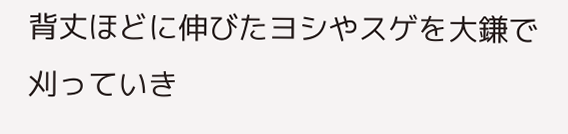背丈ほどに伸びたヨシやスゲを大鎌で刈っていき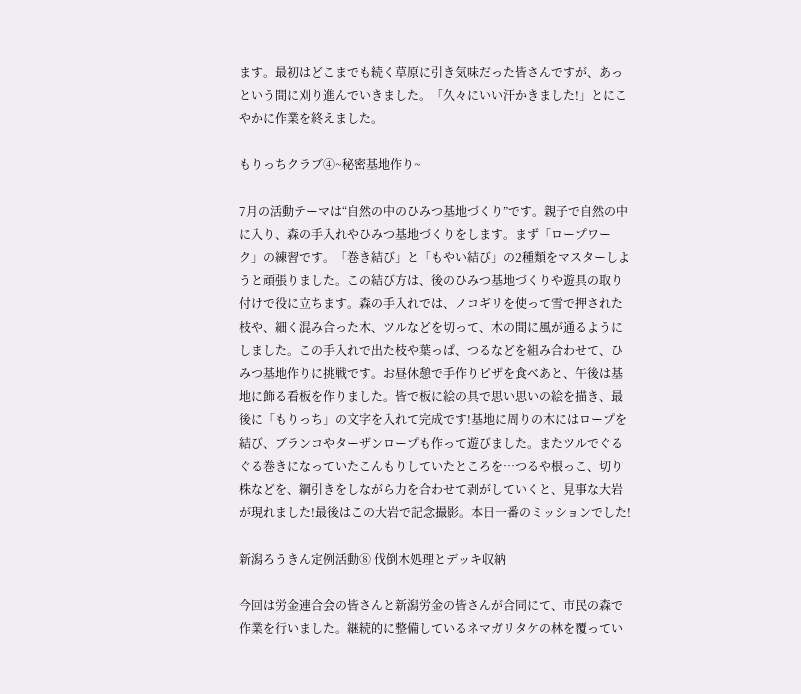ます。最初はどこまでも続く草原に引き気味だった皆さんですが、あっという間に刈り進んでいきました。「久々にいい汗かきました!」とにこやかに作業を終えました。

もりっちクラブ④~秘密基地作り~

7月の活動テーマは“自然の中のひみつ基地づくり”です。親子で自然の中に入り、森の手入れやひみつ基地づくりをします。まず「ロープワーク」の練習です。「巻き結び」と「もやい結び」の2種類をマスターしようと頑張りました。この結び方は、後のひみつ基地づくりや遊具の取り付けで役に立ちます。森の手入れでは、ノコギリを使って雪で押された枝や、細く混み合った木、ツルなどを切って、木の間に風が通るようにしました。この手入れで出た枝や葉っぱ、つるなどを組み合わせて、ひみつ基地作りに挑戦です。お昼休憩で手作りピザを食べあと、午後は基地に飾る看板を作りました。皆で板に絵の具で思い思いの絵を描き、最後に「もりっち」の文字を入れて完成です!基地に周りの木にはロープを結び、ブランコやターザンロープも作って遊びました。またツルでぐるぐる巻きになっていたこんもりしていたところを…つるや根っこ、切り株などを、綱引きをしながら力を合わせて剥がしていくと、見事な大岩が現れました!最後はこの大岩で記念撮影。本日一番のミッションでした!

新潟ろうきん定例活動⑧ 伐倒木処理とデッキ収納

今回は労金連合会の皆さんと新潟労金の皆さんが合同にて、市民の森で作業を行いました。継続的に整備しているネマガリタケの林を覆ってい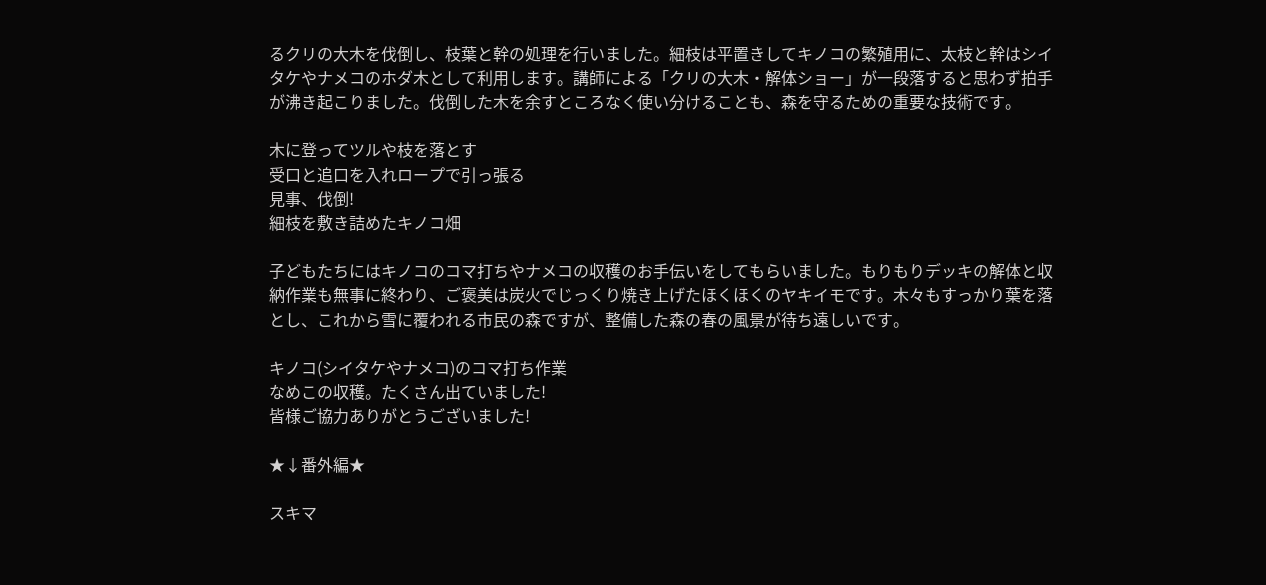るクリの大木を伐倒し、枝葉と幹の処理を行いました。細枝は平置きしてキノコの繁殖用に、太枝と幹はシイタケやナメコのホダ木として利用します。講師による「クリの大木・解体ショー」が一段落すると思わず拍手が沸き起こりました。伐倒した木を余すところなく使い分けることも、森を守るための重要な技術です。

木に登ってツルや枝を落とす
受口と追口を入れロープで引っ張る
見事、伐倒!
細枝を敷き詰めたキノコ畑

子どもたちにはキノコのコマ打ちやナメコの収穫のお手伝いをしてもらいました。もりもりデッキの解体と収納作業も無事に終わり、ご褒美は炭火でじっくり焼き上げたほくほくのヤキイモです。木々もすっかり葉を落とし、これから雪に覆われる市民の森ですが、整備した森の春の風景が待ち遠しいです。

キノコ(シイタケやナメコ)のコマ打ち作業
なめこの収穫。たくさん出ていました!
皆様ご協力ありがとうございました!

★↓番外編★

スキマ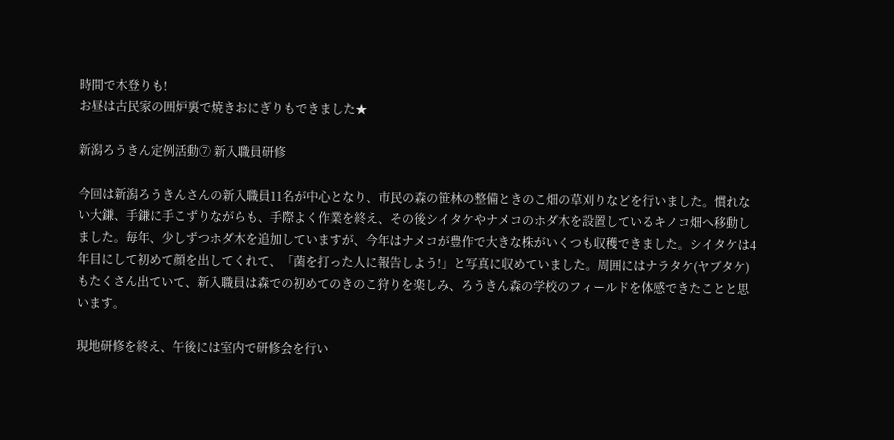時間で木登りも!
お昼は古民家の囲炉裏で焼きおにぎりもできました★

新潟ろうきん定例活動⑦ 新入職員研修

今回は新潟ろうきんさんの新入職員11名が中心となり、市民の森の笹林の整備ときのこ畑の草刈りなどを行いました。慣れない大鎌、手鎌に手こずりながらも、手際よく作業を終え、その後シイタケやナメコのホダ木を設置しているキノコ畑へ移動しました。毎年、少しずつホダ木を追加していますが、今年はナメコが豊作で大きな株がいくつも収穫できました。シイタケは4年目にして初めて顔を出してくれて、「菌を打った人に報告しよう!」と写真に収めていました。周囲にはナラタケ(ヤブタケ)もたくさん出ていて、新入職員は森での初めてのきのこ狩りを楽しみ、ろうきん森の学校のフィールドを体感できたことと思います。

現地研修を終え、午後には室内で研修会を行い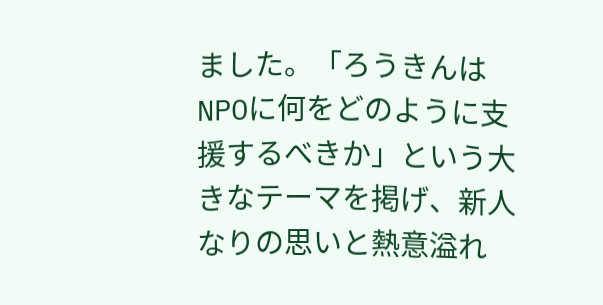ました。「ろうきんはNPOに何をどのように支援するべきか」という大きなテーマを掲げ、新人なりの思いと熱意溢れ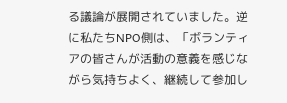る議論が展開されていました。逆に私たちNPO側は、「ボランティアの皆さんが活動の意義を感じながら気持ちよく、継続して参加し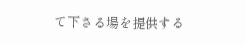て下さる場を提供する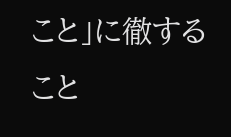こと」に徹すること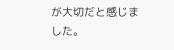が大切だと感じました。